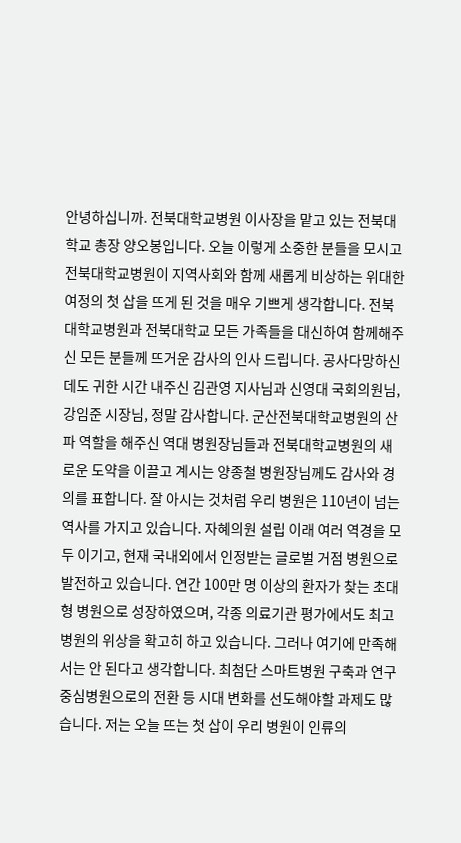안녕하십니까. 전북대학교병원 이사장을 맡고 있는 전북대학교 총장 양오봉입니다. 오늘 이렇게 소중한 분들을 모시고 전북대학교병원이 지역사회와 함께 새롭게 비상하는 위대한 여정의 첫 삽을 뜨게 된 것을 매우 기쁘게 생각합니다. 전북대학교병원과 전북대학교 모든 가족들을 대신하여 함께해주신 모든 분들께 뜨거운 감사의 인사 드립니다. 공사다망하신데도 귀한 시간 내주신 김관영 지사님과 신영대 국회의원님, 강임준 시장님, 정말 감사합니다. 군산전북대학교병원의 산파 역할을 해주신 역대 병원장님들과 전북대학교병원의 새로운 도약을 이끌고 계시는 양종철 병원장님께도 감사와 경의를 표합니다. 잘 아시는 것처럼 우리 병원은 110년이 넘는 역사를 가지고 있습니다. 자혜의원 설립 이래 여러 역경을 모두 이기고, 현재 국내외에서 인정받는 글로벌 거점 병원으로 발전하고 있습니다. 연간 100만 명 이상의 환자가 찾는 초대형 병원으로 성장하였으며, 각종 의료기관 평가에서도 최고 병원의 위상을 확고히 하고 있습니다. 그러나 여기에 만족해서는 안 된다고 생각합니다. 최첨단 스마트병원 구축과 연구중심병원으로의 전환 등 시대 변화를 선도해야할 과제도 많습니다. 저는 오늘 뜨는 첫 삽이 우리 병원이 인류의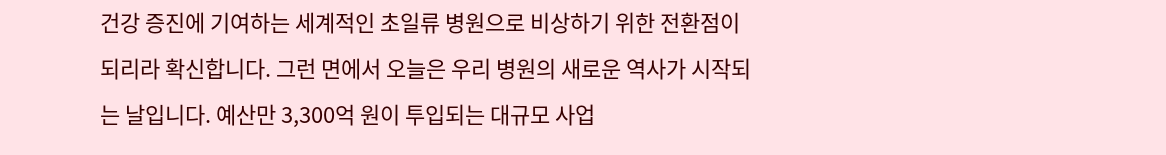건강 증진에 기여하는 세계적인 초일류 병원으로 비상하기 위한 전환점이 되리라 확신합니다. 그런 면에서 오늘은 우리 병원의 새로운 역사가 시작되는 날입니다. 예산만 3,300억 원이 투입되는 대규모 사업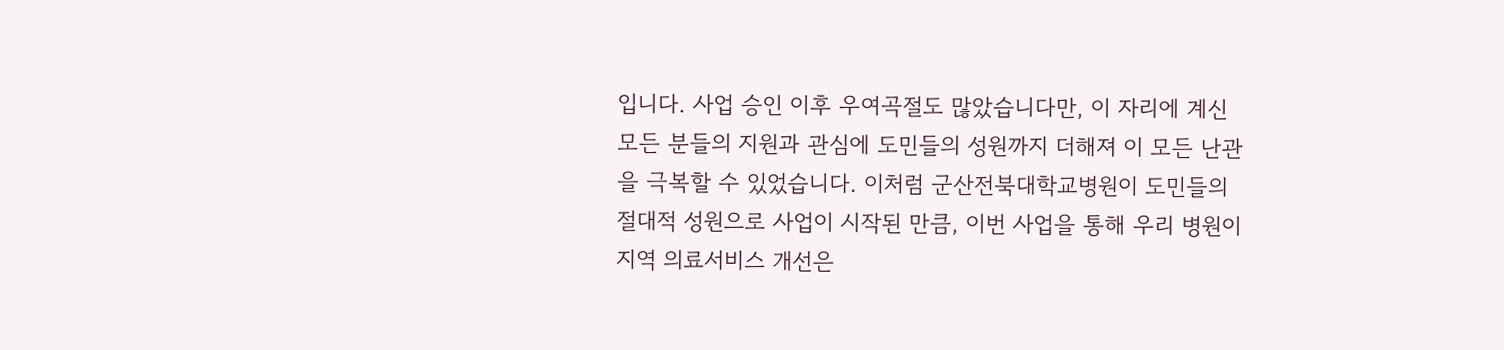입니다. 사업 승인 이후 우여곡절도 많았습니다만, 이 자리에 계신 모든 분들의 지원과 관심에 도민들의 성원까지 더해져 이 모든 난관을 극복할 수 있었습니다. 이처럼 군산전북대학교병원이 도민들의 절대적 성원으로 사업이 시작된 만큼, 이번 사업을 통해 우리 병원이 지역 의료서비스 개선은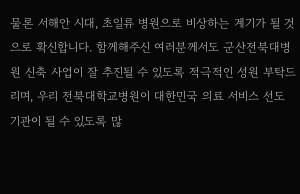물론 서해안 시대, 초일류 병원으로 비상하는 계기가 될 것으로 확신합니다. 함께해주신 여러분께서도 군산전북대병원 신축 사업이 잘 추진될 수 있도록 적극적인 성원 부탁드리며, 우리 전북대학교병원이 대한민국 의료 서비스 선도 기관이 될 수 있도록 많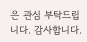은 관심 부탁드립니다. 감사합니다.